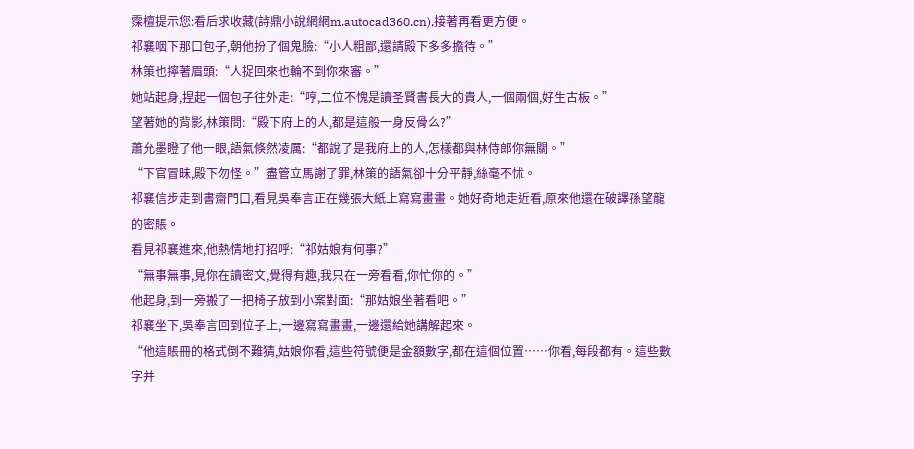霂檀提示您:看后求收藏(詩鼎小說網網m.autocad360.cn),接著再看更方便。
祁襄咽下那口包子,朝他扮了個鬼臉:“小人粗鄙,還請殿下多多擔待。”
林策也擰著眉頭:“人捉回來也輪不到你來審。”
她站起身,捏起一個包子往外走:“哼,二位不愧是讀圣賢書長大的貴人,一個兩個,好生古板。”
望著她的背影,林策問:“殿下府上的人,都是這般一身反骨么?”
蕭允墨瞪了他一眼,語氣倏然凌厲:“都說了是我府上的人,怎樣都與林侍郎你無關。”
“下官冒昧,殿下勿怪。”盡管立馬謝了罪,林策的語氣卻十分平靜,絲毫不怵。
祁襄信步走到書齋門口,看見吳奉言正在幾張大紙上寫寫畫畫。她好奇地走近看,原來他還在破譯孫望龍的密賬。
看見祁襄進來,他熱情地打招呼:“祁姑娘有何事?”
“無事無事,見你在讀密文,覺得有趣,我只在一旁看看,你忙你的。”
他起身,到一旁搬了一把椅子放到小案對面:“那姑娘坐著看吧。”
祁襄坐下,吳奉言回到位子上,一邊寫寫畫畫,一邊還給她講解起來。
“他這賬冊的格式倒不難猜,姑娘你看,這些符號便是金額數字,都在這個位置……你看,每段都有。這些數字并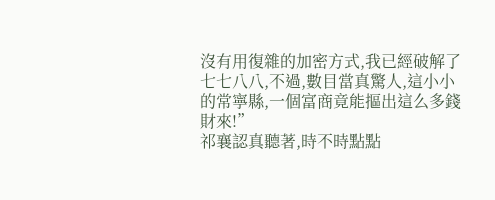沒有用復雜的加密方式,我已經破解了七七八八,不過,數目當真驚人,這小小的常寧縣,一個富商竟能摳出這么多錢財來!”
祁襄認真聽著,時不時點點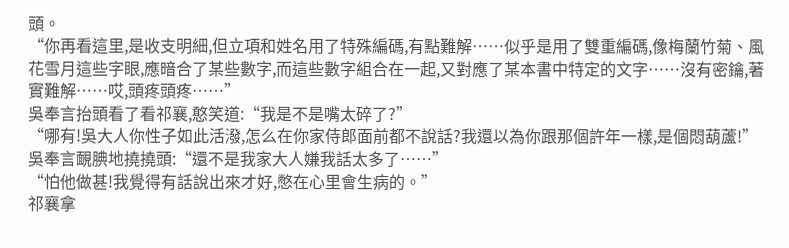頭。
“你再看這里,是收支明細,但立項和姓名用了特殊編碼,有點難解……似乎是用了雙重編碼,像梅蘭竹菊、風花雪月這些字眼,應暗合了某些數字,而這些數字組合在一起,又對應了某本書中特定的文字……沒有密鑰,著實難解……哎,頭疼頭疼……”
吳奉言抬頭看了看祁襄,憨笑道:“我是不是嘴太碎了?”
“哪有!吳大人你性子如此活潑,怎么在你家侍郎面前都不說話?我還以為你跟那個許年一樣,是個悶葫蘆!”
吳奉言靦腆地撓撓頭:“還不是我家大人嫌我話太多了……”
“怕他做甚!我覺得有話說出來才好,憋在心里會生病的。”
祁襄拿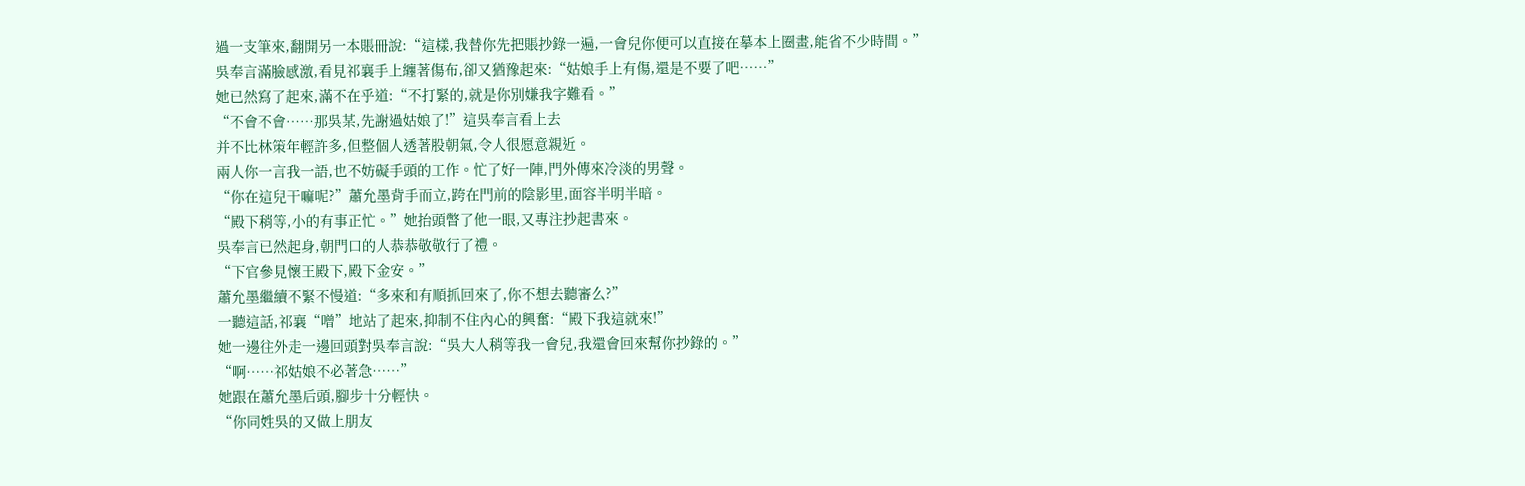過一支筆來,翻開另一本賬冊說:“這樣,我替你先把賬抄錄一遍,一會兒你便可以直接在摹本上圈畫,能省不少時間。”
吳奉言滿臉感激,看見祁襄手上纏著傷布,卻又猶豫起來:“姑娘手上有傷,還是不要了吧……”
她已然寫了起來,滿不在乎道:“不打緊的,就是你別嫌我字難看。”
“不會不會……那吳某,先謝過姑娘了!”這吳奉言看上去
并不比林策年輕許多,但整個人透著股朝氣,令人很愿意親近。
兩人你一言我一語,也不妨礙手頭的工作。忙了好一陣,門外傳來冷淡的男聲。
“你在這兒干嘛呢?”蕭允墨背手而立,跨在門前的陰影里,面容半明半暗。
“殿下稍等,小的有事正忙。”她抬頭瞥了他一眼,又專注抄起書來。
吳奉言已然起身,朝門口的人恭恭敬敬行了禮。
“下官參見懷王殿下,殿下金安。”
蕭允墨繼續不緊不慢道:“多來和有順抓回來了,你不想去聽審么?”
一聽這話,祁襄“噌”地站了起來,抑制不住內心的興奮:“殿下我這就來!”
她一邊往外走一邊回頭對吳奉言說:“吳大人稍等我一會兒,我還會回來幫你抄錄的。”
“啊……祁姑娘不必著急……”
她跟在蕭允墨后頭,腳步十分輕快。
“你同姓吳的又做上朋友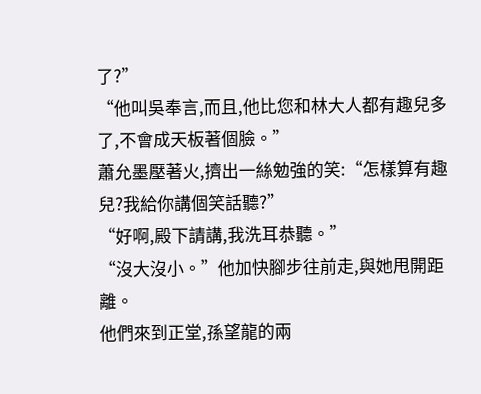了?”
“他叫吳奉言,而且,他比您和林大人都有趣兒多了,不會成天板著個臉。”
蕭允墨壓著火,擠出一絲勉強的笑:“怎樣算有趣兒?我給你講個笑話聽?”
“好啊,殿下請講,我洗耳恭聽。”
“沒大沒小。”他加快腳步往前走,與她甩開距離。
他們來到正堂,孫望龍的兩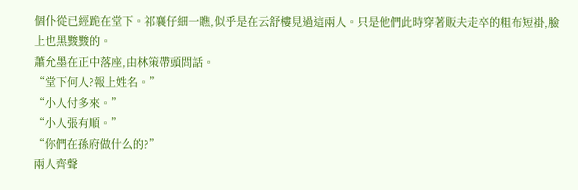個仆從已經跪在堂下。祁襄仔細一瞧,似乎是在云舒樓見過這兩人。只是他們此時穿著販夫走卒的粗布短褂,臉上也黑黢黢的。
蕭允墨在正中落座,由林策帶頭問話。
“堂下何人?報上姓名。”
“小人付多來。”
“小人張有順。”
“你們在孫府做什么的?”
兩人齊聲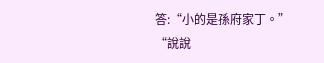答:“小的是孫府家丁。”
“說說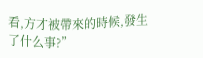看,方才被帶來的時候,發生了什么事?”